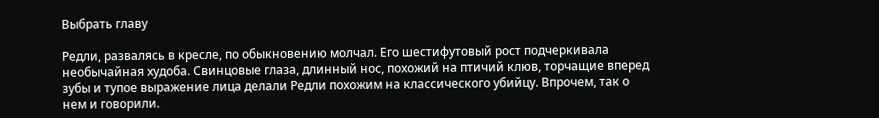Выбрать главу

Редли, развалясь в кресле, по обыкновению молчал. Его шестифутовый рост подчеркивала необычайная худоба. Свинцовые глаза, длинный нос, похожий на птичий клюв, торчащие вперед зубы и тупое выражение лица делали Редли похожим на классического убийцу. Впрочем, так о нем и говорили.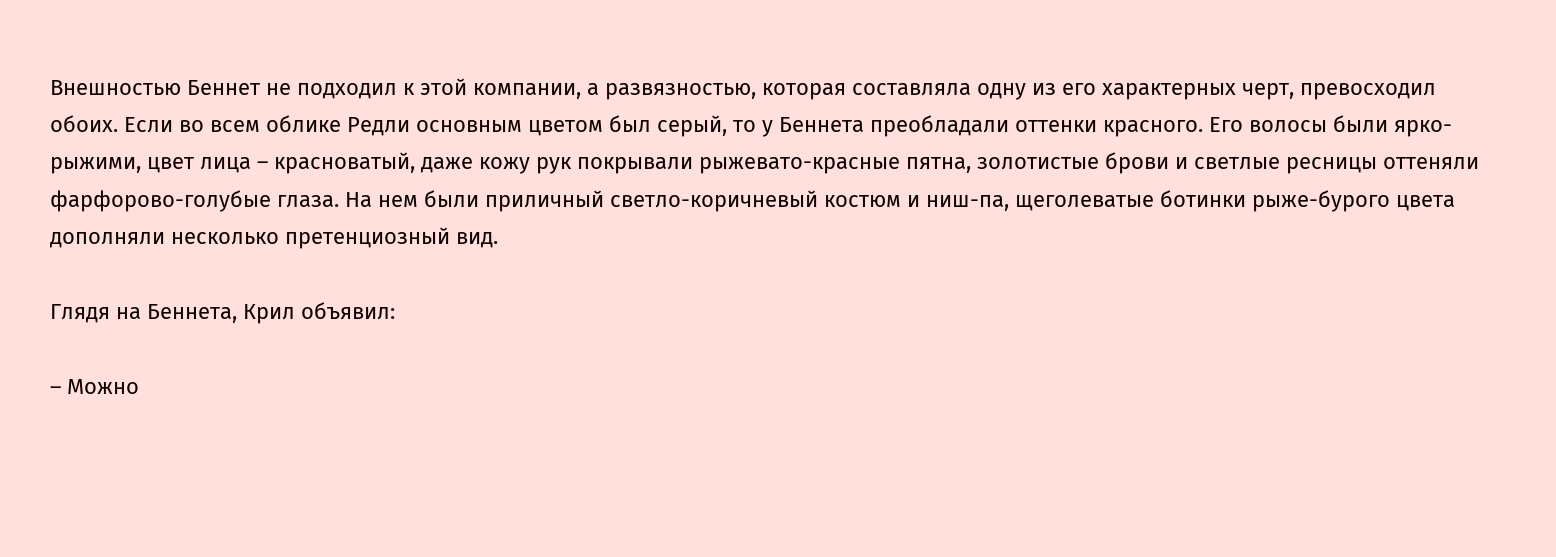Внешностью Беннет не подходил к этой компании, а развязностью, которая составляла одну из его характерных черт, превосходил обоих. Если во всем облике Редли основным цветом был серый, то у Беннета преобладали оттенки красного. Его волосы были ярко-рыжими, цвет лица – красноватый, даже кожу рук покрывали рыжевато-красные пятна, золотистые брови и светлые ресницы оттеняли фарфорово-голубые глаза. На нем были приличный светло-коричневый костюм и ниш-па, щеголеватые ботинки рыже-бурого цвета дополняли несколько претенциозный вид.

Глядя на Беннета, Крил объявил:

– Можно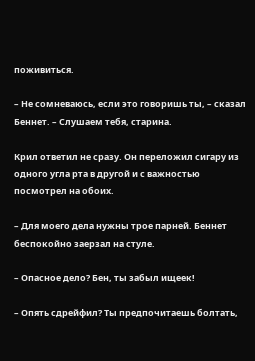поживиться.

– Не сомневаюсь, если это говоришь ты, – сказал Беннет. – Слушаем тебя, старина.

Крил ответил не сразу. Он переложил сигару из одного угла рта в другой и с важностью посмотрел на обоих.

– Для моего дела нужны трое парней. Беннет беспокойно заерзал на стуле.

– Опасное дело? Бен, ты забыл ищеек!

– Опять сдрейфил? Ты предпочитаешь болтать,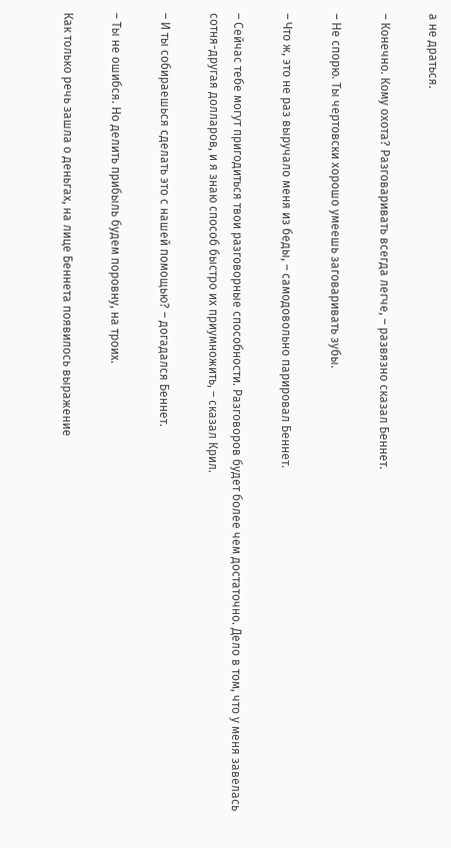а не драться.

– Конечно. Кому охота? Разговаривать всегда легче, – развязно сказал Беннет.

– Не спорю. Ты чертовски хорошо умеешь заговаривать зубы.

– Что ж, это не раз выручало меня из беды, – самодовольно парировал Беннет.

– Сейчас тебе могут пригодиться твои разговорные способности. Разговоров будет более чем достаточно. Дело в том, что у меня завелась сотня-другая долларов, и я знаю способ быстро их приумножить, – сказал Крил.

– И ты собираешься сделать это с нашей помощью? – догадался Беннет.

– Ты не ошибся. Но делить прибыль будем поровну, на троих.

Как только речь зашла о деньгах, на лице Беннета появилось выражение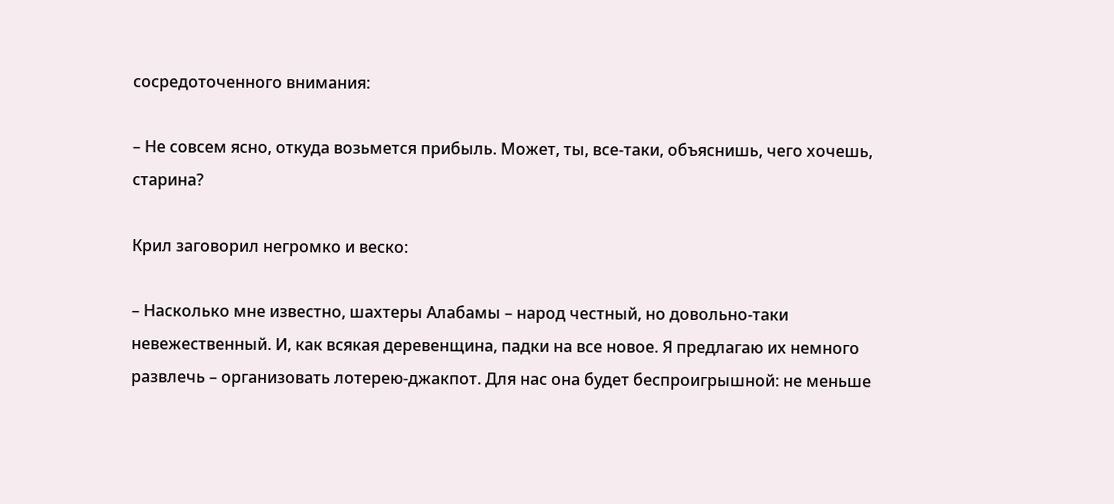сосредоточенного внимания:

– Не совсем ясно, откуда возьмется прибыль. Может, ты, все-таки, объяснишь, чего хочешь, старина?

Крил заговорил негромко и веско:

– Насколько мне известно, шахтеры Алабамы – народ честный, но довольно-таки невежественный. И, как всякая деревенщина, падки на все новое. Я предлагаю их немного развлечь – организовать лотерею-джакпот. Для нас она будет беспроигрышной: не меньше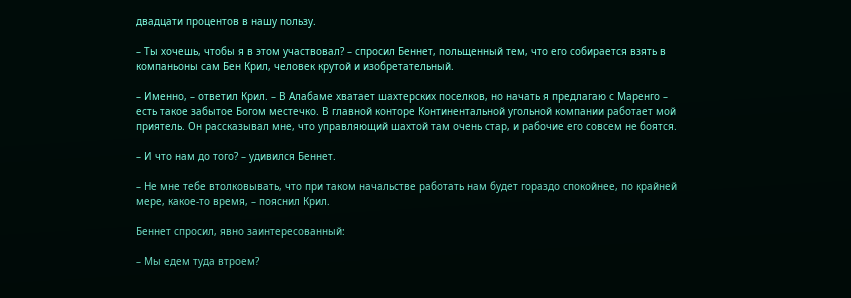двадцати процентов в нашу пользу.

– Ты хочешь, чтобы я в этом участвовал? – спросил Беннет, польщенный тем, что его собирается взять в компаньоны сам Бен Крил, человек крутой и изобретательный.

– Именно, – ответил Крил. – В Алабаме хватает шахтерских поселков, но начать я предлагаю с Маренго – есть такое забытое Богом местечко. В главной конторе Континентальной угольной компании работает мой приятель. Он рассказывал мне, что управляющий шахтой там очень стар, и рабочие его совсем не боятся.

– И что нам до того? – удивился Беннет.

– Не мне тебе втолковывать, что при таком начальстве работать нам будет гораздо спокойнее, по крайней мере, какое-то время, – пояснил Крил.

Беннет спросил, явно заинтересованный:

– Мы едем туда втроем?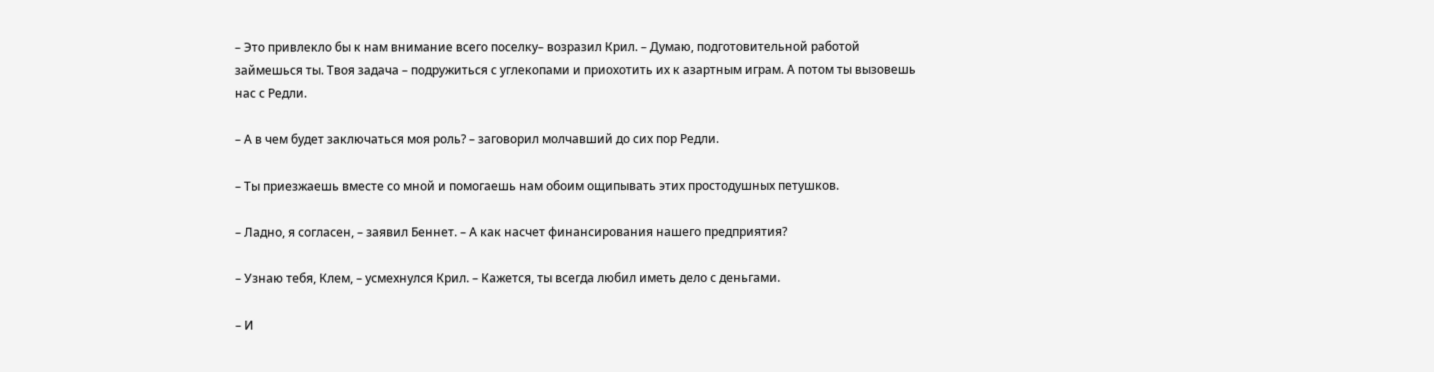– Это привлекло бы к нам внимание всего поселку– возразил Крил. – Думаю, подготовительной работой займешься ты. Твоя задача – подружиться с углекопами и приохотить их к азартным играм. А потом ты вызовешь нас с Редли.

– А в чем будет заключаться моя роль? – заговорил молчавший до сих пор Редли.

– Ты приезжаешь вместе со мной и помогаешь нам обоим ощипывать этих простодушных петушков.

– Ладно, я согласен, – заявил Беннет. – А как насчет финансирования нашего предприятия?

– Узнаю тебя, Клем, – усмехнулся Крил. – Кажется, ты всегда любил иметь дело с деньгами.

– И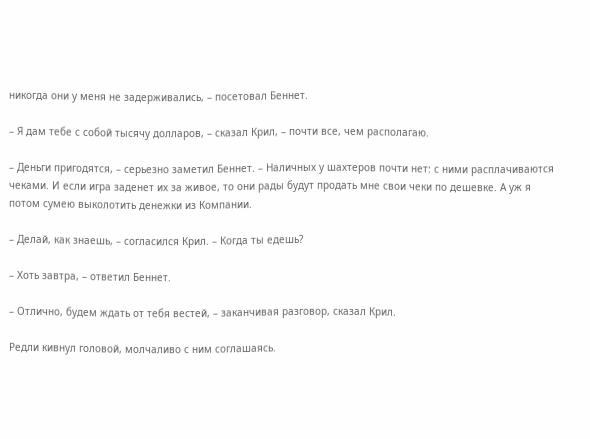никогда они у меня не задерживались, – посетовал Беннет.

– Я дам тебе с собой тысячу долларов, – сказал Крил, – почти все, чем располагаю.

– Деньги пригодятся, – серьезно заметил Беннет. – Наличных у шахтеров почти нет: с ними расплачиваются чеками. И если игра заденет их за живое, то они рады будут продать мне свои чеки по дешевке. А уж я потом сумею выколотить денежки из Компании.

– Делай, как знаешь, – согласился Крил. – Когда ты едешь?

– Хоть завтра, – ответил Беннет.

– Отлично, будем ждать от тебя вестей, – заканчивая разговор, сказал Крил.

Редли кивнул головой, молчаливо с ним соглашаясь.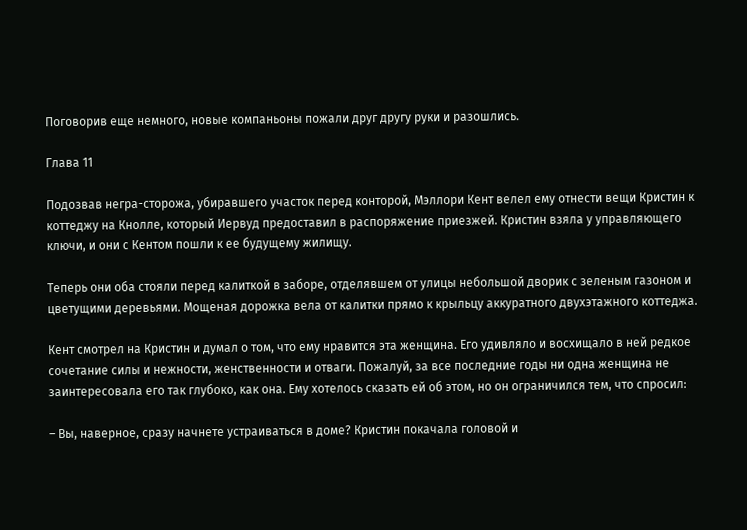Поговорив еще немного, новые компаньоны пожали друг другу руки и разошлись.

Глава 11

Подозвав негра-сторожа, убиравшего участок перед конторой, Мэллори Кент велел ему отнести вещи Кристин к коттеджу на Кнолле, который Иервуд предоставил в распоряжение приезжей. Кристин взяла у управляющего ключи, и они с Кентом пошли к ее будущему жилищу.

Теперь они оба стояли перед калиткой в заборе, отделявшем от улицы небольшой дворик с зеленым газоном и цветущими деревьями. Мощеная дорожка вела от калитки прямо к крыльцу аккуратного двухэтажного коттеджа.

Кент смотрел на Кристин и думал о том, что ему нравится эта женщина. Его удивляло и восхищало в ней редкое сочетание силы и нежности, женственности и отваги. Пожалуй, за все последние годы ни одна женщина не заинтересовала его так глубоко, как она. Ему хотелось сказать ей об этом, но он ограничился тем, что спросил:

– Вы, наверное, сразу начнете устраиваться в доме? Кристин покачала головой и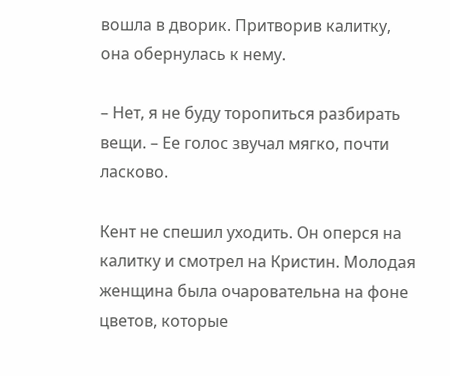вошла в дворик. Притворив калитку, она обернулась к нему.

– Нет, я не буду торопиться разбирать вещи. – Ее голос звучал мягко, почти ласково.

Кент не спешил уходить. Он оперся на калитку и смотрел на Кристин. Молодая женщина была очаровательна на фоне цветов, которые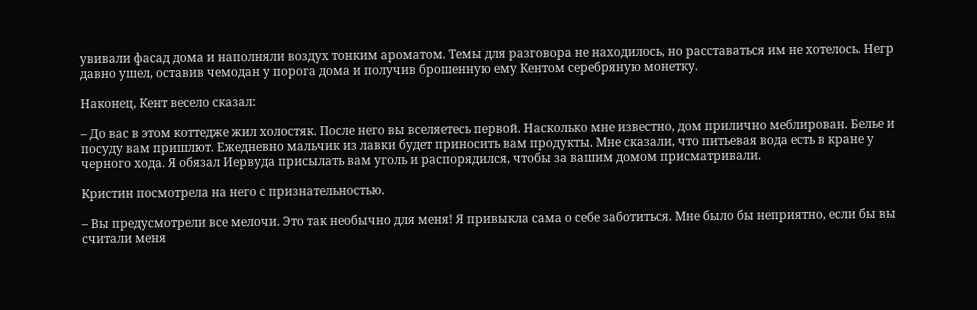увивали фасад дома и наполняли воздух тонким ароматом. Темы для разговора не находилось, но расставаться им не хотелось. Негр давно ушел, оставив чемодан у порога дома и получив брошенную ему Кентом серебряную монетку.

Наконец, Кент весело сказал:

– До вас в этом коттедже жил холостяк. После него вы вселяетесь первой. Насколько мне известно, дом прилично меблирован. Белье и посуду вам пришлют. Ежедневно мальчик из лавки будет приносить вам продукты. Мне сказали, что питьевая вода есть в кране у черного хода. Я обязал Иервуда присылать вам уголь и распорядился, чтобы за вашим домом присматривали.

Кристин посмотрела на него с признательностью.

– Вы предусмотрели все мелочи. Это так необычно для меня! Я привыкла сама о себе заботиться. Мне было бы неприятно, если бы вы считали меня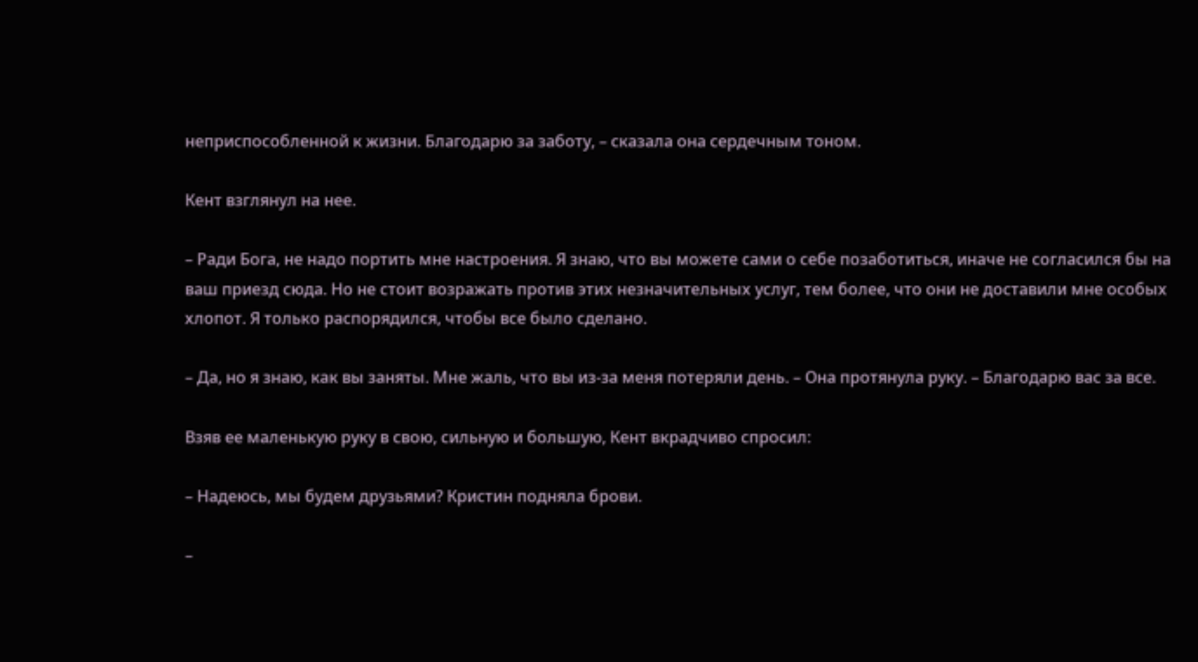неприспособленной к жизни. Благодарю за заботу, – сказала она сердечным тоном.

Кент взглянул на нее.

– Ради Бога, не надо портить мне настроения. Я знаю, что вы можете сами о себе позаботиться, иначе не согласился бы на ваш приезд сюда. Но не стоит возражать против этих незначительных услуг, тем более, что они не доставили мне особых хлопот. Я только распорядился, чтобы все было сделано.

– Да, но я знаю, как вы заняты. Мне жаль, что вы из-за меня потеряли день. – Она протянула руку. – Благодарю вас за все.

Взяв ее маленькую руку в свою, сильную и большую, Кент вкрадчиво спросил:

– Надеюсь, мы будем друзьями? Кристин подняла брови.

–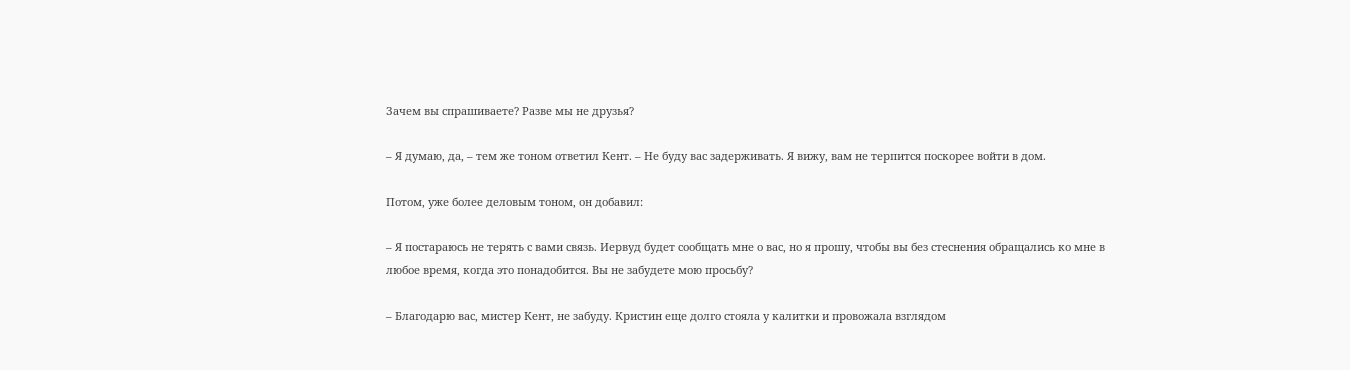Зачем вы спрашиваете? Разве мы не друзья?

– Я думаю, да, – тем же тоном ответил Кент. – Не буду вас задерживать. Я вижу, вам не терпится поскорее войти в дом.

Потом, уже более деловым тоном, он добавил:

– Я постараюсь не терять с вами связь. Иервуд будет сообщать мне о вас, но я прошу, чтобы вы без стеснения обращались ко мне в любое время, когда это понадобится. Вы не забудете мою просьбу?

– Благодарю вас, мистер Кент, не забуду. Кристин еще долго стояла у калитки и провожала взглядом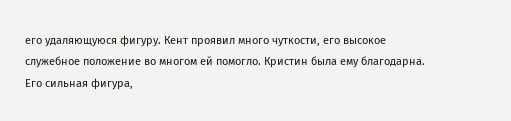его удаляющуюся фигуру. Кент проявил много чуткости, его высокое служебное положение во многом ей помогло. Кристин была ему благодарна. Его сильная фигура,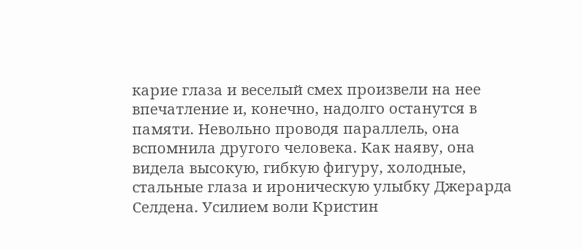карие глаза и веселый смех произвели на нее впечатление и, конечно, надолго останутся в памяти. Невольно проводя параллель, она вспомнила другого человека. Как наяву, она видела высокую, гибкую фигуру, холодные, стальные глаза и ироническую улыбку Джерарда Селдена. Усилием воли Кристин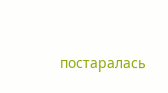постаралась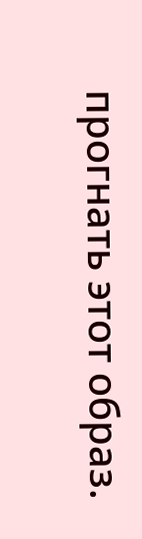прогнать этот образ.